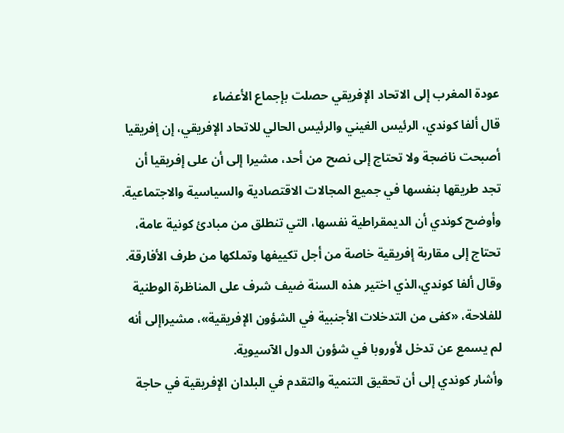عودة المغرب إلى الاتحاد الإفريقي حصلت بإجماع الأعضاء
قال ألفا كوندي، الرئيس الغيني والرئيس الحالي للاتحاد الإفريقي، إن إفريقيا أصبحت ناضجة ولا تحتاج إلى نصح من أحد، مشيرا إلى أن على إفريقيا أن تجد طريقها بنفسها في جميع المجالات الاقتصادية والسياسية والاجتماعية. وأوضح كوندي أن الديمقراطية نفسها، التي تنطلق من مبادئ كونية عامة، تحتاج إلى مقاربة إفريقية خاصة من أجل تكييفها وتملكها من طرف الأفارقة.
وقال ألفا كوندي،الذي اختير هذه السنة ضيف شرف على المناظرة الوطنية للفلاحة، «كفى من التدخلات الأجنبية في الشؤون الإفريقية»، مشيراإلى أنه لم يسمع عن تدخل لأوروبا في شؤون الدول الآسيوية.
وأشار كوندي إلى أن تحقيق التنمية والتقدم في البلدان الإفريقية في حاجة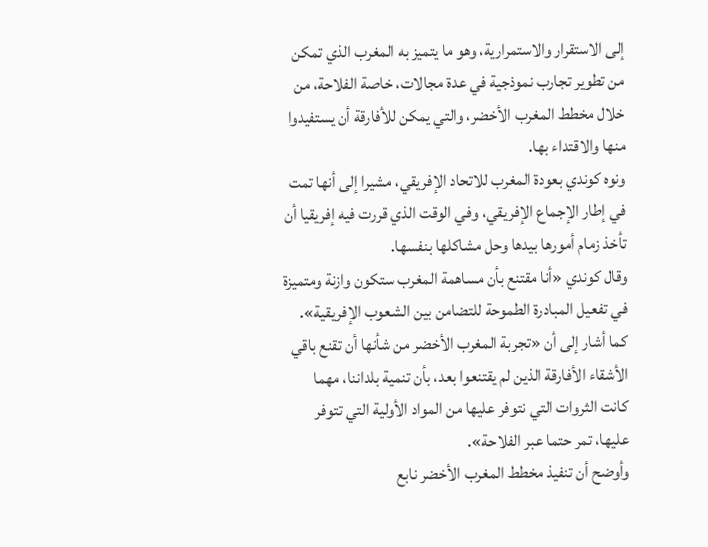إلى الاستقرار والاستمرارية، وهو ما يتميز به المغرب الذي تمكن من تطوير تجارب نموذجية في عدة مجالات، خاصة الفلاحة، من خلال مخطط المغرب الأخضر، والتي يمكن للأفارقة أن يستفيدوا منها والاقتداء بها.
ونوه كوندي بعودة المغرب للاتحاد الإفريقي، مشيرا إلى أنها تمت في إطار الإجماع الإفريقي، وفي الوقت الذي قررت فيه إفريقيا أن تأخذ زمام أمورها بيدها وحل مشاكلها بنفسها.
وقال كوندي «أنا مقتنع بأن مساهمة المغرب ستكون وازنة ومتميزة في تفعيل المبادرة الطموحة للتضامن بين الشعوب الإفريقية».
كما أشار إلى أن «تجربة المغرب الأخضر من شأنها أن تقنع باقي الأشقاء الأفارقة الذين لم يقتنعوا بعد، بأن تنمية بلداننا، مهما كانت الثروات التي نتوفر عليها من المواد الأولية التي تتوفر عليها، تمر حتما عبر الفلاحة».
وأوضح أن تنفيذ مخطط المغرب الأخضر نابع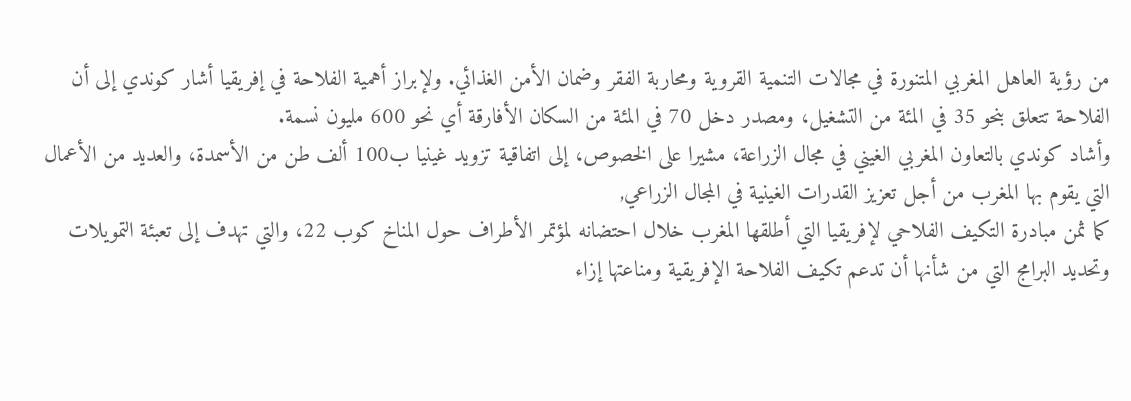من رؤية العاهل المغربي المتنورة في مجالات التنمية القروية ومحاربة الفقر وضمان الأمن الغذائي. ولإبراز أهمية الفلاحة في إفريقيا أشار كوندي إلى أن الفلاحة تتعلق بنحو 35 في المئة من التشغيل، ومصدر دخل 70 في المئة من السكان الأفارقة أي نحو 600 مليون نسمة.
وأشاد كوندي بالتعاون المغربي الغيني في مجال الزراعة، مشيرا على الخصوص، إلى اتفاقية تزويد غينيا ب100 ألف طن من الأسمدة، والعديد من الأعمال التي يقوم بها المغرب من أجل تعزيز القدرات الغينية في المجال الزراعي,
كما ثمن مبادرة التكيف الفلاحي لإفريقيا التي أطلقها المغرب خلال احتضانه لمؤتمر الأطراف حول المناخ كوب 22، والتي تهدف إلى تعبئة التمويلات وتحديد البرامج التي من شأنها أن تدعم تكيف الفلاحة الإفريقية ومناعتها إزاء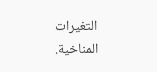التغيرات المناخية.